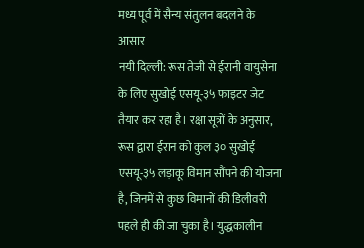मध्य पूर्व में सैन्य संतुलन बदलने के आसार
नयी दिल्ली: रूस तेजी से ईरानी वायुसेना के लिए सुखोई एसयू-३५ फाइटर जेट तैयार कर रहा है। रक्षा सूत्रों के अनुसार, रूस द्वारा ईरान को कुल ३० सुखोई एसयू-३५ लड़ाकू विमान सौंपने की योजना है, जिनमें से कुछ विमानों की डिलीवरी पहले ही की जा चुका है। युद्धकालीन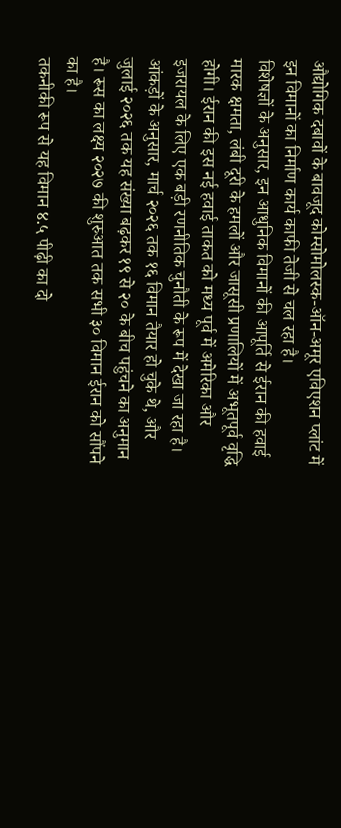औद्योगिक दबावों के बावजूद कोम्सोमोलस्क-ऑन-अमूर एविएशन प्लांट में इन विमानों का निर्माण कार्य काफी तेजी से चल रहा है।
विशेषज्ञों के अनुसार, इन आधुनिक विमानों की आपूर्ति से ईरान की हवाई मारक क्षमता, लंबी दूरी के हमलों और जासूसी प्रणालियों में अभूतपूर्व वृद्धि होगी। ईरान की इस नई हवाई ताकत को मध्य पूर्व में अमेरिका और इजरायल के लिए एक बड़ी रणनीतिक चुनौती के रूप में देखा जा रहा है। आंकड़ों के अनुसार, मार्च २०२६ तक १६ विमान तैयार हो चुके थे, और जुलाई २०२६ तक यह संख्या बढ़कर १९ से २० के बीच पहुंचने का अनुमान है। रूस का लक्ष्य २०२७ की शुरुआत तक सभी ३० विमान ईरान को सौंपने का है।
तकनीकी रूप से यह विमान ४.५ पीढ़ी का दो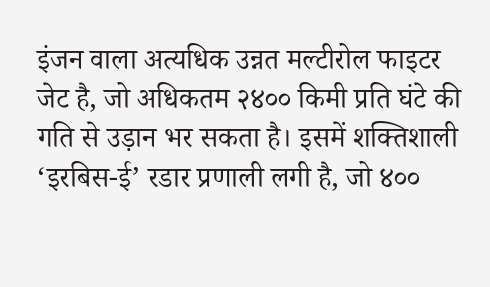इंजन वाला अत्यधिक उन्नत मल्टीरोल फाइटर जेट है, जो अधिकतम २४०० किमी प्रति घंटे की गति से उड़ान भर सकता है। इसमें शक्तिशाली ‘इरबिस-ई’ रडार प्रणाली लगी है, जो ४००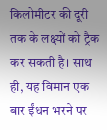किलोमीटर की दूरी तक के लक्ष्यों को ट्रैक कर सकती है। साथ ही, यह विमान एक बार ईंधन भरने पर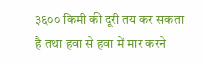३६०० किमी की दूरी तय कर सकता है तथा हवा से हवा में मार करने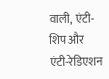वाली, एंटी-शिप और एंटी-रेडिएशन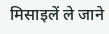मिसाइलें ले जाने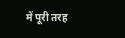में पूरी तरह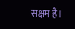सक्षम है।